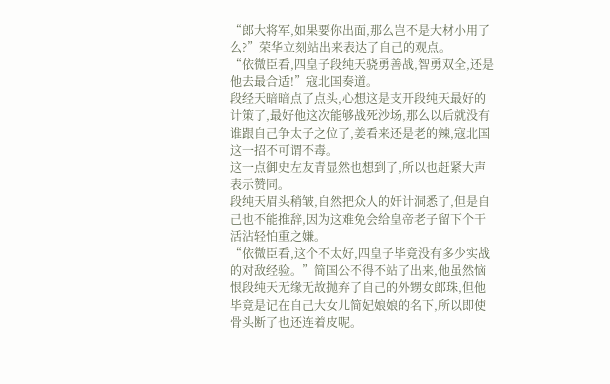“郎大将军,如果要你出面,那么岂不是大材小用了么?”荣华立刻站出来表达了自己的观点。
“依微臣看,四皇子段纯天骁勇善战,智勇双全,还是他去最合适!”寇北国奏道。
段经天暗暗点了点头,心想这是支开段纯天最好的计策了,最好他这次能够战死沙场,那么以后就没有谁跟自己争太子之位了,姜看来还是老的辣,寇北国这一招不可谓不毒。
这一点御史左友青显然也想到了,所以也赶紧大声表示赞同。
段纯天眉头稍皱,自然把众人的奸计洞悉了,但是自己也不能推辞,因为这难免会给皇帝老子留下个干活沾轻怕重之嫌。
“依微臣看,这个不太好,四皇子毕竟没有多少实战的对敌经验。”简国公不得不站了出来,他虽然恼恨段纯天无缘无故抛弃了自己的外甥女郎珠,但他毕竟是记在自己大女儿简妃娘娘的名下,所以即使骨头断了也还连着皮呢。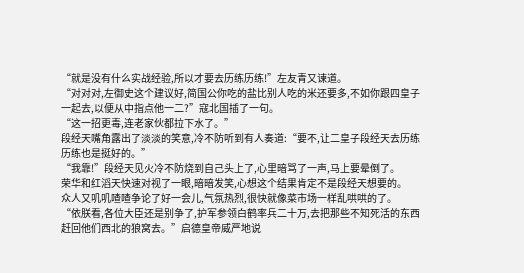“就是没有什么实战经验,所以才要去历练历练!”左友青又谏道。
“对对对,左御史这个建议好,简国公你吃的盐比别人吃的米还要多,不如你跟四皇子一起去,以便从中指点他一二?”寇北国插了一句。
“这一招更毒,连老家伙都拉下水了。”
段经天嘴角露出了淡淡的笑意,冷不防听到有人奏道:“要不,让二皇子段经天去历练历练也是挺好的。”
“我靠!”段经天见火冷不防烧到自己头上了,心里暗骂了一声,马上要晕倒了。
荣华和红滔天快速对视了一眼,暗暗发笑,心想这个结果肯定不是段经天想要的。
众人又叽叽喳喳争论了好一会儿,气氛热烈,很快就像菜市场一样乱哄哄的了。
“依朕看,各位大臣还是别争了,护军参领白鹤率兵二十万,去把那些不知死活的东西赶回他们西北的狼窝去。”启德皇帝威严地说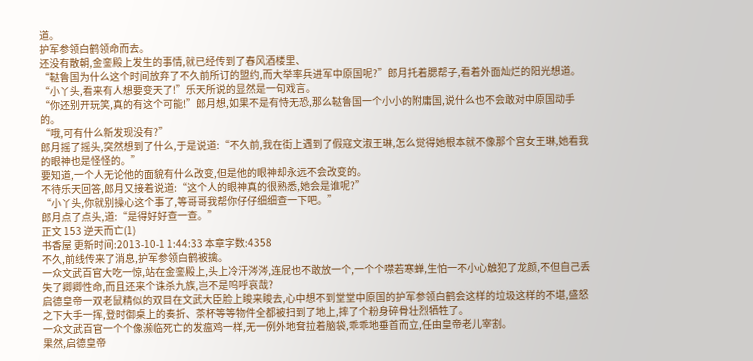道。
护军参领白鹤领命而去。
还没有散朝,金銮殿上发生的事情,就已经传到了春风酒楼里、
“鞑鲁国为什么这个时间放弃了不久前所订的盟约,而大举率兵进军中原国呢?”郎月托着腮帮子,看着外面灿烂的阳光想道。
“小丫头,看来有人想要变天了!”乐天所说的显然是一句戏言。
“你还别开玩笑,真的有这个可能!”郎月想,如果不是有恃无恐,那么鞑鲁国一个小小的附庸国,说什么也不会敢对中原国动手的。
“哦,可有什么新发现没有?”
郎月摇了摇头,突然想到了什么,于是说道:“不久前,我在街上遇到了假寇文淑王琳,怎么觉得她根本就不像那个宫女王琳,她看我的眼神也是怪怪的。”
要知道,一个人无论他的面貌有什么改变,但是他的眼神却永远不会改变的。
不待乐天回答,郎月又接着说道:“这个人的眼神真的很熟悉,她会是谁呢?”
“小丫头,你就别操心这个事了,等哥哥我帮你仔仔细细查一下吧。”
郎月点了点头,道:“是得好好查一查。”
正文 153 逆天而亡(1)
书香屋 更新时间:2013-10-1 1:44:33 本章字数:4358
不久,前线传来了消息,护军参领白鹤被擒。
一众文武百官大吃一惊,站在金銮殿上,头上冷汗涔涔,连屁也不敢放一个,一个个噤若寒蝉,生怕一不小心触犯了龙颜,不但自己丢失了卿卿性命,而且还来个诛杀九族,岂不是呜呼哀哉?
启德皇帝一双老鼠精似的双目在文武大臣脸上睃来睃去,心中想不到堂堂中原国的护军参领白鹤会这样的垃圾这样的不堪,盛怒之下大手一挥,登时御桌上的奏折、茶杯等等物件全都被扫到了地上,摔了个粉身碎骨壮烈牺牲了。
一众文武百官一个个像濒临死亡的发瘟鸡一样,无一例外地耷拉着脑袋,乖乖地垂首而立,任由皇帝老儿宰割。
果然,启德皇帝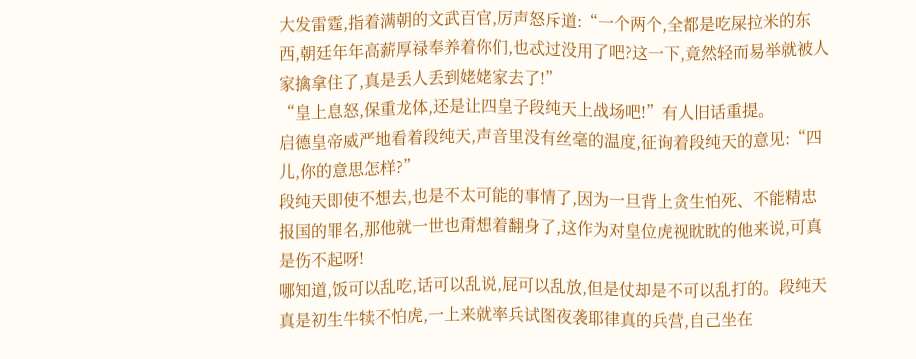大发雷霆,指着满朝的文武百官,厉声怒斥道:“一个两个,全都是吃屎拉米的东西,朝廷年年高薪厚禄奉养着你们,也忒过没用了吧?这一下,竟然轻而易举就被人家擒拿住了,真是丢人丢到姥姥家去了!”
“皇上息怒,保重龙体,还是让四皇子段纯天上战场吧!”有人旧话重提。
启德皇帝威严地看着段纯天,声音里没有丝毫的温度,征询着段纯天的意见:“四儿,你的意思怎样?”
段纯天即使不想去,也是不太可能的事情了,因为一旦背上贪生怕死、不能精忠报国的罪名,那他就一世也甭想着翻身了,这作为对皇位虎视眈眈的他来说,可真是伤不起呀!
哪知道,饭可以乱吃,话可以乱说,屁可以乱放,但是仗却是不可以乱打的。段纯天真是初生牛犊不怕虎,一上来就率兵试图夜袭耶律真的兵营,自己坐在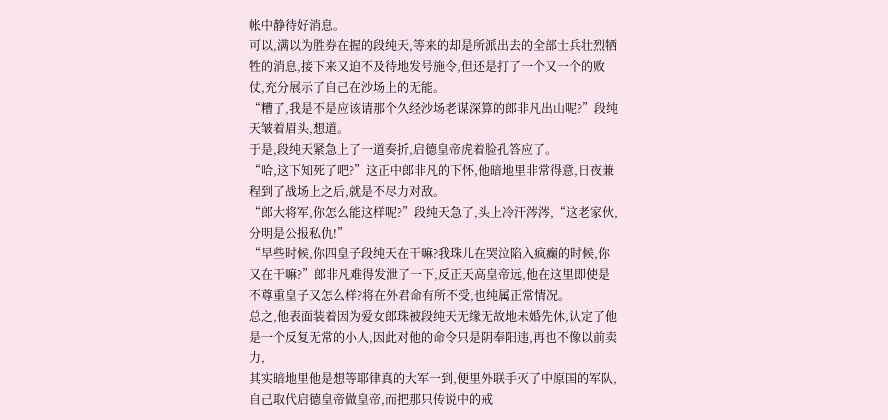帐中静待好消息。
可以,满以为胜券在握的段纯天,等来的却是所派出去的全部士兵壮烈牺牲的消息,接下来又迫不及待地发号施令,但还是打了一个又一个的败仗,充分展示了自己在沙场上的无能。
“糟了,我是不是应该请那个久经沙场老谋深算的郎非凡出山呢?”段纯天皱着眉头,想道。
于是,段纯天紧急上了一道奏折,启德皇帝虎着脸孔答应了。
“哈,这下知死了吧?”这正中郎非凡的下怀,他暗地里非常得意,日夜兼程到了战场上之后,就是不尽力对敌。
“郎大将军,你怎么能这样呢?”段纯天急了,头上冷汗涔涔,“这老家伙,分明是公报私仇!”
“早些时候,你四皇子段纯天在干嘛?我珠儿在哭泣陷入疯癫的时候,你又在干嘛?”郎非凡难得发泄了一下,反正天高皇帝远,他在这里即使是不尊重皇子又怎么样?将在外君命有所不受,也纯属正常情况。
总之,他表面装着因为爱女郎珠被段纯天无缘无故地未婚先休,认定了他是一个反复无常的小人,因此对他的命令只是阴奉阳违,再也不像以前卖力,
其实暗地里他是想等耶律真的大军一到,便里外联手灭了中原国的军队,自己取代启德皇帝做皇帝,而把那只传说中的戒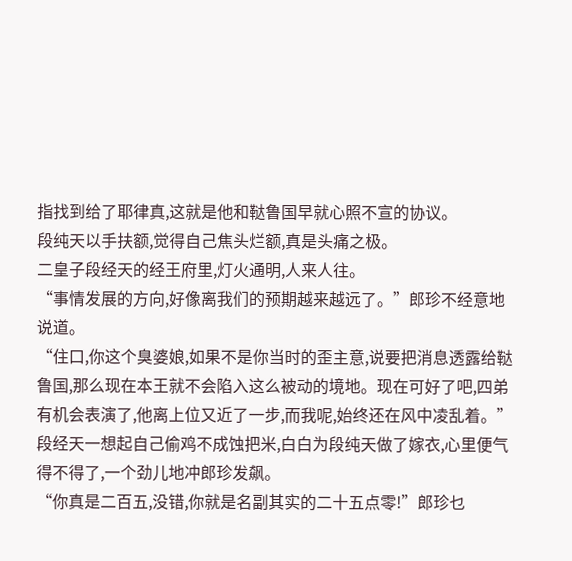指找到给了耶律真,这就是他和鞑鲁国早就心照不宣的协议。
段纯天以手扶额,觉得自己焦头烂额,真是头痛之极。
二皇子段经天的经王府里,灯火通明,人来人往。
“事情发展的方向,好像离我们的预期越来越远了。”郎珍不经意地说道。
“住口,你这个臭婆娘,如果不是你当时的歪主意,说要把消息透露给鞑鲁国,那么现在本王就不会陷入这么被动的境地。现在可好了吧,四弟有机会表演了,他离上位又近了一步,而我呢,始终还在风中凌乱着。”段经天一想起自己偷鸡不成蚀把米,白白为段纯天做了嫁衣,心里便气得不得了,一个劲儿地冲郎珍发飙。
“你真是二百五,没错,你就是名副其实的二十五点零!”郎珍乜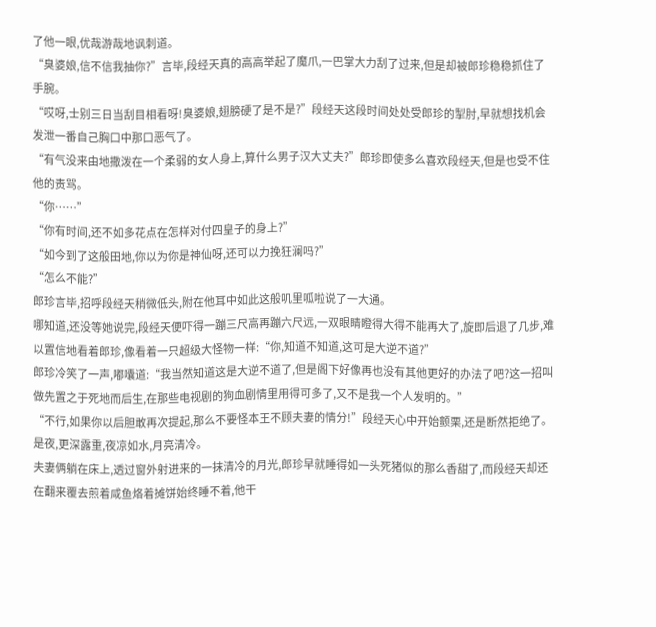了他一眼,优哉游哉地讽刺道。
“臭婆娘,信不信我抽你?”言毕,段经天真的高高举起了魔爪,一巴掌大力刮了过来,但是却被郎珍稳稳抓住了手腕。
“哎呀,士别三日当刮目相看呀!臭婆娘,翅膀硬了是不是?”段经天这段时间处处受郎珍的掣肘,早就想找机会发泄一番自己胸口中那口恶气了。
“有气没来由地撒泼在一个柔弱的女人身上,算什么男子汉大丈夫?”郎珍即使多么喜欢段经天,但是也受不住他的责骂。
“你……”
“你有时间,还不如多花点在怎样对付四皇子的身上?”
“如今到了这般田地,你以为你是神仙呀,还可以力挽狂澜吗?”
“怎么不能?”
郎珍言毕,招呼段经天稍微低头,附在他耳中如此这般叽里呱啦说了一大通。
哪知道,还没等她说完,段经天便吓得一蹦三尺高再蹦六尺远,一双眼睛瞪得大得不能再大了,旋即后退了几步,难以置信地看着郎珍,像看着一只超级大怪物一样:“你,知道不知道,这可是大逆不道?”
郎珍冷笑了一声,嘟囔道:“我当然知道这是大逆不道了,但是阁下好像再也没有其他更好的办法了吧?这一招叫做先置之于死地而后生,在那些电视剧的狗血剧情里用得可多了,又不是我一个人发明的。”
“不行,如果你以后胆敢再次提起,那么不要怪本王不顾夫妻的情分!”段经天心中开始颤栗,还是断然拒绝了。
是夜,更深露重,夜凉如水,月亮清冷。
夫妻俩躺在床上,透过窗外射进来的一抹清冷的月光,郎珍早就睡得如一头死猪似的那么香甜了,而段经天却还在翻来覆去煎着咸鱼烙着摊饼始终睡不着,他干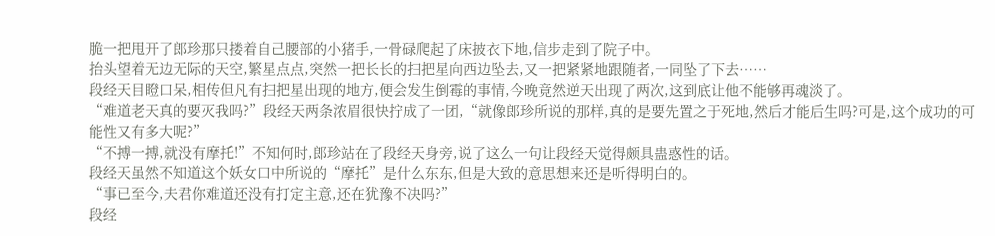脆一把甩开了郎珍那只搂着自己腰部的小猪手,一骨碌爬起了床披衣下地,信步走到了院子中。
抬头望着无边无际的天空,繁星点点,突然一把长长的扫把星向西边坠去,又一把紧紧地跟随者,一同坠了下去……
段经天目瞪口呆,相传但凡有扫把星出现的地方,便会发生倒霉的事情,今晚竟然逆天出现了两次,这到底让他不能够再魂淡了。
“难道老天真的要灭我吗?”段经天两条浓眉很快拧成了一团,“就像郎珍所说的那样,真的是要先置之于死地,然后才能后生吗?可是,这个成功的可能性又有多大呢?”
“不搏一搏,就没有摩托!”不知何时,郎珍站在了段经天身旁,说了这么一句让段经天觉得颇具蛊惑性的话。
段经天虽然不知道这个妖女口中所说的“摩托”是什么东东,但是大致的意思想来还是听得明白的。
“事已至今,夫君你难道还没有打定主意,还在犹豫不决吗?”
段经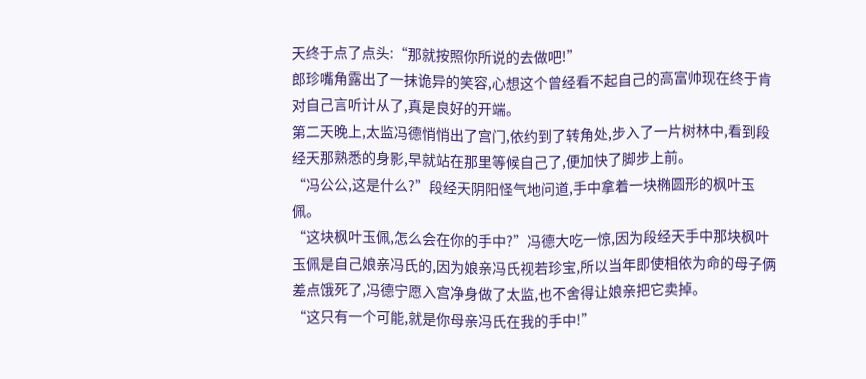天终于点了点头:“那就按照你所说的去做吧!”
郎珍嘴角露出了一抹诡异的笑容,心想这个曾经看不起自己的高富帅现在终于肯对自己言听计从了,真是良好的开端。
第二天晚上,太监冯德悄悄出了宫门,依约到了转角处,步入了一片树林中,看到段经天那熟悉的身影,早就站在那里等候自己了,便加快了脚步上前。
“冯公公,这是什么?”段经天阴阳怪气地问道,手中拿着一块椭圆形的枫叶玉佩。
“这块枫叶玉佩,怎么会在你的手中?”冯德大吃一惊,因为段经天手中那块枫叶玉佩是自己娘亲冯氏的,因为娘亲冯氏视若珍宝,所以当年即使相依为命的母子俩差点饿死了,冯德宁愿入宫净身做了太监,也不舍得让娘亲把它卖掉。
“这只有一个可能,就是你母亲冯氏在我的手中!”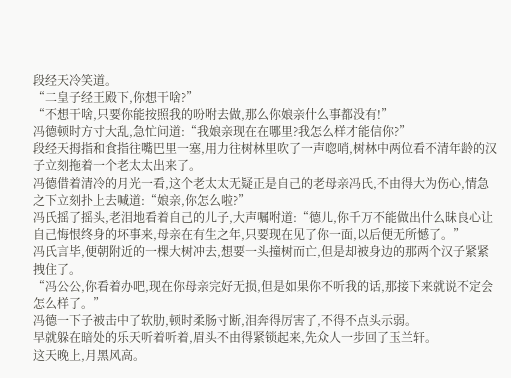段经天冷笑道。
“二皇子经王殿下,你想干啥?”
“不想干啥,只要你能按照我的吩咐去做,那么你娘亲什么事都没有!”
冯德顿时方寸大乱,急忙问道:“我娘亲现在在哪里?我怎么样才能信你?”
段经天拇指和食指往嘴巴里一塞,用力往树林里吹了一声唿哨,树林中两位看不清年龄的汉子立刻拖着一个老太太出来了。
冯德借着清冷的月光一看,这个老太太无疑正是自己的老母亲冯氏,不由得大为伤心,情急之下立刻扑上去喊道:“娘亲,你怎么啦?”
冯氏摇了摇头,老泪地看着自己的儿子,大声嘱咐道:“德儿,你千万不能做出什么昧良心让自己悔恨终身的坏事来,母亲在有生之年,只要现在见了你一面,以后便无所憾了。”
冯氏言毕,便朝附近的一棵大树冲去,想要一头撞树而亡,但是却被身边的那两个汉子紧紧拽住了。
“冯公公,你看着办吧,现在你母亲完好无损,但是如果你不听我的话,那接下来就说不定会怎么样了。”
冯德一下子被击中了软肋,顿时柔肠寸断,泪奔得厉害了,不得不点头示弱。
早就躲在暗处的乐天听着听着,眉头不由得紧锁起来,先众人一步回了玉兰轩。
这天晚上,月黑风高。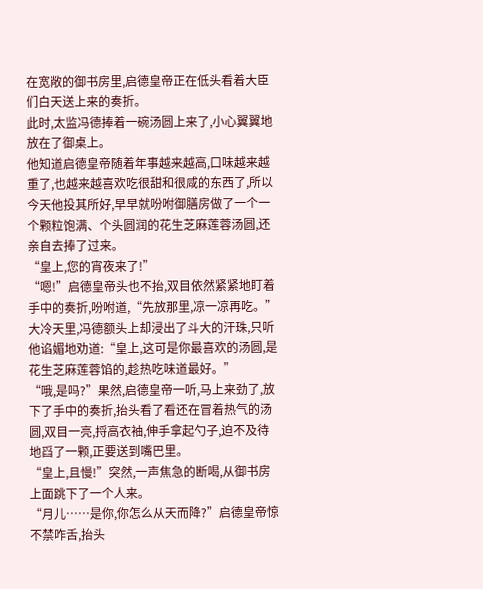在宽敞的御书房里,启德皇帝正在低头看着大臣们白天送上来的奏折。
此时,太监冯德捧着一碗汤圆上来了,小心翼翼地放在了御桌上。
他知道启德皇帝随着年事越来越高,口味越来越重了,也越来越喜欢吃很甜和很咸的东西了,所以今天他投其所好,早早就吩咐御膳房做了一个一个颗粒饱满、个头圆润的花生芝麻莲蓉汤圆,还亲自去捧了过来。
“皇上,您的宵夜来了!”
“嗯!”启德皇帝头也不抬,双目依然紧紧地盯着手中的奏折,吩咐道,“先放那里,凉一凉再吃。”
大冷天里,冯德额头上却浸出了斗大的汗珠,只听他谄媚地劝道:“皇上,这可是你最喜欢的汤圆,是花生芝麻莲蓉馅的,趁热吃味道最好。”
“哦,是吗?”果然,启德皇帝一听,马上来劲了,放下了手中的奏折,抬头看了看还在冒着热气的汤圆,双目一亮,捋高衣袖,伸手拿起勺子,迫不及待地舀了一颗,正要送到嘴巴里。
“皇上,且慢!”突然,一声焦急的断喝,从御书房上面跳下了一个人来。
“月儿……是你,你怎么从天而降?”启德皇帝惊不禁咋舌,抬头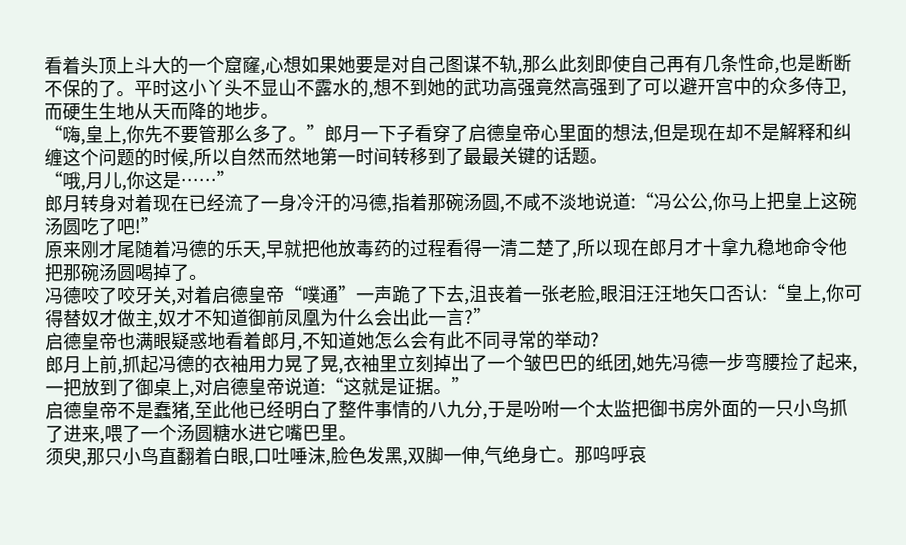看着头顶上斗大的一个窟窿,心想如果她要是对自己图谋不轨,那么此刻即使自己再有几条性命,也是断断不保的了。平时这小丫头不显山不露水的,想不到她的武功高强竟然高强到了可以避开宫中的众多侍卫,而硬生生地从天而降的地步。
“嗨,皇上,你先不要管那么多了。”郎月一下子看穿了启德皇帝心里面的想法,但是现在却不是解释和纠缠这个问题的时候,所以自然而然地第一时间转移到了最最关键的话题。
“哦,月儿,你这是……”
郎月转身对着现在已经流了一身冷汗的冯德,指着那碗汤圆,不咸不淡地说道:“冯公公,你马上把皇上这碗汤圆吃了吧!”
原来刚才尾随着冯德的乐天,早就把他放毒药的过程看得一清二楚了,所以现在郎月才十拿九稳地命令他把那碗汤圆喝掉了。
冯德咬了咬牙关,对着启德皇帝“噗通”一声跪了下去,沮丧着一张老脸,眼泪汪汪地矢口否认:“皇上,你可得替奴才做主,奴才不知道御前凤凰为什么会出此一言?”
启德皇帝也满眼疑惑地看着郎月,不知道她怎么会有此不同寻常的举动?
郎月上前,抓起冯德的衣袖用力晃了晃,衣袖里立刻掉出了一个皱巴巴的纸团,她先冯德一步弯腰捡了起来,一把放到了御桌上,对启德皇帝说道:“这就是证据。”
启德皇帝不是蠢猪,至此他已经明白了整件事情的八九分,于是吩咐一个太监把御书房外面的一只小鸟抓了进来,喂了一个汤圆糖水进它嘴巴里。
须臾,那只小鸟直翻着白眼,口吐唾沫,脸色发黑,双脚一伸,气绝身亡。那呜呼哀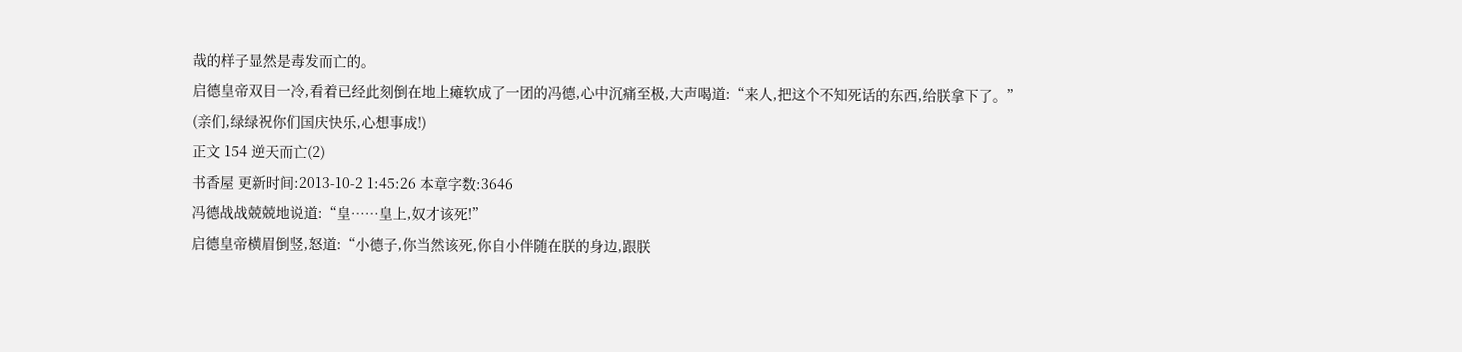哉的样子显然是毒发而亡的。
启德皇帝双目一冷,看着已经此刻倒在地上瘫软成了一团的冯德,心中沉痛至极,大声喝道:“来人,把这个不知死话的东西,给朕拿下了。”
(亲们,绿绿祝你们国庆快乐,心想事成!)
正文 154 逆天而亡(2)
书香屋 更新时间:2013-10-2 1:45:26 本章字数:3646
冯德战战兢兢地说道:“皇……皇上,奴才该死!”
启德皇帝横眉倒竖,怒道:“小德子,你当然该死,你自小伴随在朕的身边,跟朕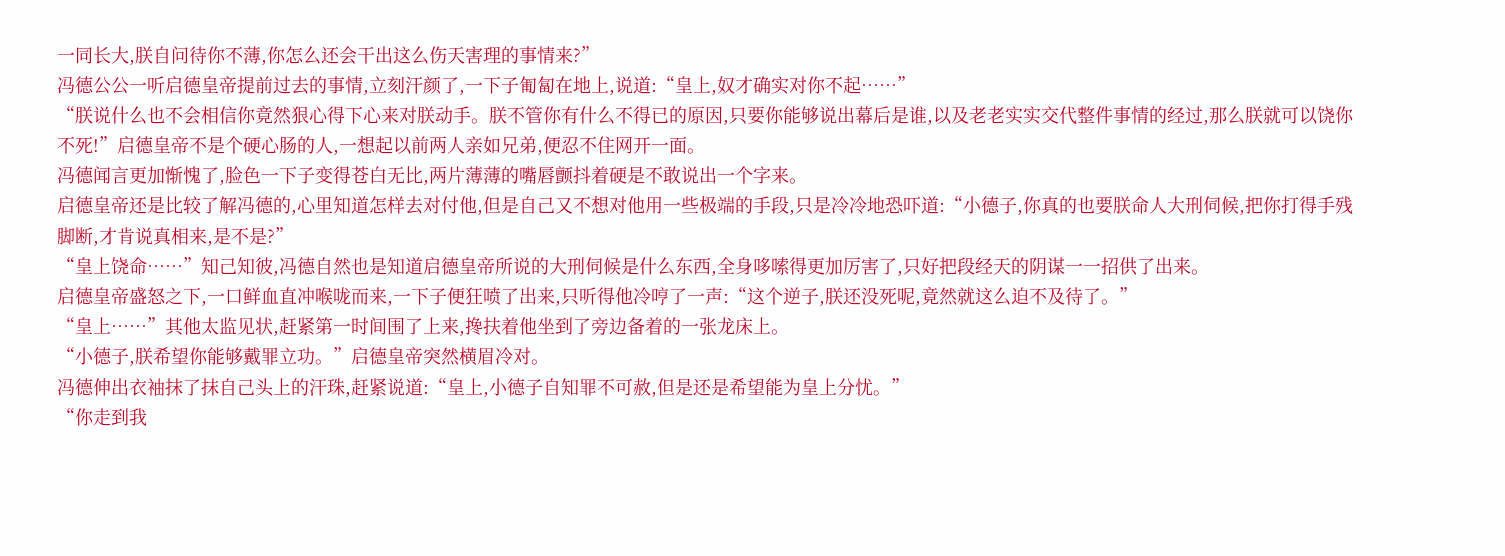一同长大,朕自问待你不薄,你怎么还会干出这么伤天害理的事情来?”
冯德公公一听启德皇帝提前过去的事情,立刻汗颜了,一下子匍匐在地上,说道:“皇上,奴才确实对你不起……”
“朕说什么也不会相信你竟然狠心得下心来对朕动手。朕不管你有什么不得已的原因,只要你能够说出幕后是谁,以及老老实实交代整件事情的经过,那么朕就可以饶你不死!”启德皇帝不是个硬心肠的人,一想起以前两人亲如兄弟,便忍不住网开一面。
冯德闻言更加惭愧了,脸色一下子变得苍白无比,两片薄薄的嘴唇颤抖着硬是不敢说出一个字来。
启德皇帝还是比较了解冯德的,心里知道怎样去对付他,但是自己又不想对他用一些极端的手段,只是冷冷地恐吓道:“小德子,你真的也要朕命人大刑伺候,把你打得手残脚断,才肯说真相来,是不是?”
“皇上饶命……”知己知彼,冯德自然也是知道启德皇帝所说的大刑伺候是什么东西,全身哆嗦得更加厉害了,只好把段经天的阴谋一一招供了出来。
启德皇帝盛怒之下,一口鲜血直冲喉咙而来,一下子便狂喷了出来,只听得他冷哼了一声:“这个逆子,朕还没死呢,竟然就这么迫不及待了。”
“皇上……”其他太监见状,赶紧第一时间围了上来,搀扶着他坐到了旁边备着的一张龙床上。
“小德子,朕希望你能够戴罪立功。”启德皇帝突然横眉冷对。
冯德伸出衣袖抹了抹自己头上的汗珠,赶紧说道:“皇上,小德子自知罪不可赦,但是还是希望能为皇上分忧。”
“你走到我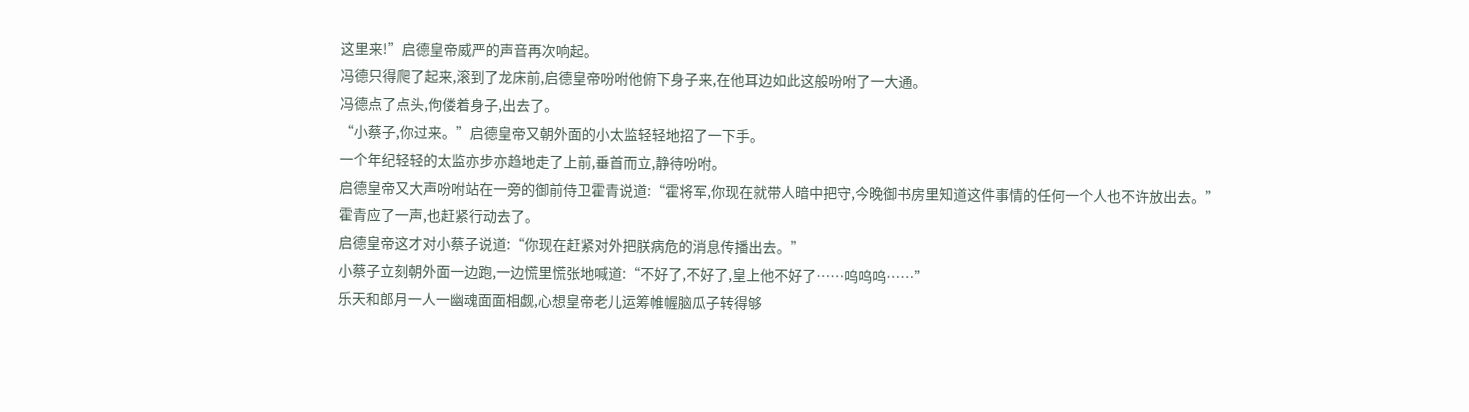这里来!”启德皇帝威严的声音再次响起。
冯德只得爬了起来,滚到了龙床前,启德皇帝吩咐他俯下身子来,在他耳边如此这般吩咐了一大通。
冯德点了点头,佝偻着身子,出去了。
“小蔡子,你过来。”启德皇帝又朝外面的小太监轻轻地招了一下手。
一个年纪轻轻的太监亦步亦趋地走了上前,垂首而立,静待吩咐。
启德皇帝又大声吩咐站在一旁的御前侍卫霍青说道:“霍将军,你现在就带人暗中把守,今晚御书房里知道这件事情的任何一个人也不许放出去。”
霍青应了一声,也赶紧行动去了。
启德皇帝这才对小蔡子说道:“你现在赶紧对外把朕病危的消息传播出去。”
小蔡子立刻朝外面一边跑,一边慌里慌张地喊道:“不好了,不好了,皇上他不好了……呜呜呜……”
乐天和郎月一人一幽魂面面相觑,心想皇帝老儿运筹帷幄脑瓜子转得够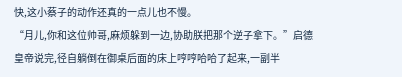快,这小蔡子的动作还真的一点儿也不慢。
“月儿,你和这位帅哥,麻烦躲到一边,协助朕把那个逆子拿下。”启德皇帝说完,径自躺倒在御桌后面的床上哼哼哈哈了起来,一副半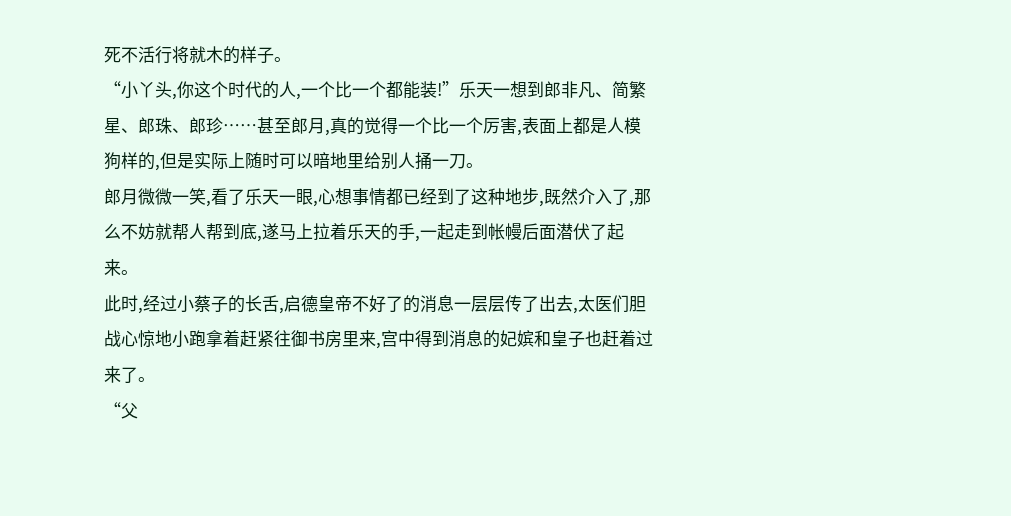死不活行将就木的样子。
“小丫头,你这个时代的人,一个比一个都能装!”乐天一想到郎非凡、简繁星、郎珠、郎珍……甚至郎月,真的觉得一个比一个厉害,表面上都是人模狗样的,但是实际上随时可以暗地里给别人捅一刀。
郎月微微一笑,看了乐天一眼,心想事情都已经到了这种地步,既然介入了,那么不妨就帮人帮到底,遂马上拉着乐天的手,一起走到帐幔后面潜伏了起来。
此时,经过小蔡子的长舌,启德皇帝不好了的消息一层层传了出去,太医们胆战心惊地小跑拿着赶紧往御书房里来,宫中得到消息的妃嫔和皇子也赶着过来了。
“父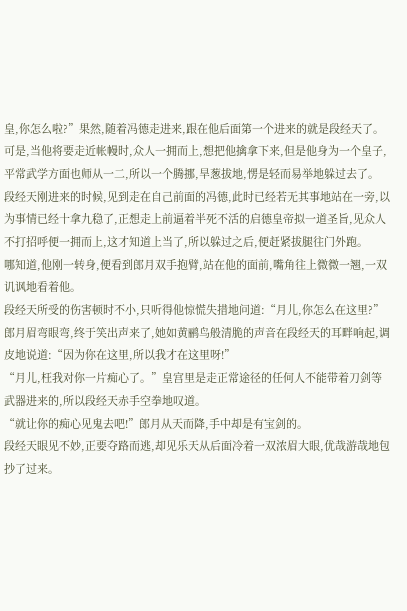皇,你怎么啦?”果然,随着冯德走进来,跟在他后面第一个进来的就是段经天了。
可是,当他将要走近帐幔时,众人一拥而上,想把他擒拿下来,但是他身为一个皇子,平常武学方面也师从一二,所以一个腾挪,旱葱拔地,愣是轻而易举地躲过去了。
段经天刚进来的时候,见到走在自己前面的冯德,此时已经若无其事地站在一旁,以为事情已经十拿九稳了,正想走上前逼着半死不活的启德皇帝拟一道圣旨,见众人不打招呼便一拥而上,这才知道上当了,所以躲过之后,便赶紧拔腿往门外跑。
哪知道,他刚一转身,便看到郎月双手抱臂,站在他的面前,嘴角往上微微一翘,一双讥讽地看着他。
段经天所受的伤害顿时不小,只听得他惊慌失措地问道:“月儿,你怎么在这里?”
郎月眉弯眼弯,终于笑出声来了,她如黄鹂鸟般清脆的声音在段经天的耳畔响起,调皮地说道:“因为你在这里,所以我才在这里呀!”
“月儿,枉我对你一片痴心了。”皇宫里是走正常途径的任何人不能带着刀剑等武器进来的,所以段经天赤手空拳地叹道。
“就让你的痴心见鬼去吧!”郎月从天而降,手中却是有宝剑的。
段经天眼见不妙,正要夺路而逃,却见乐天从后面冷着一双浓眉大眼,优哉游哉地包抄了过来。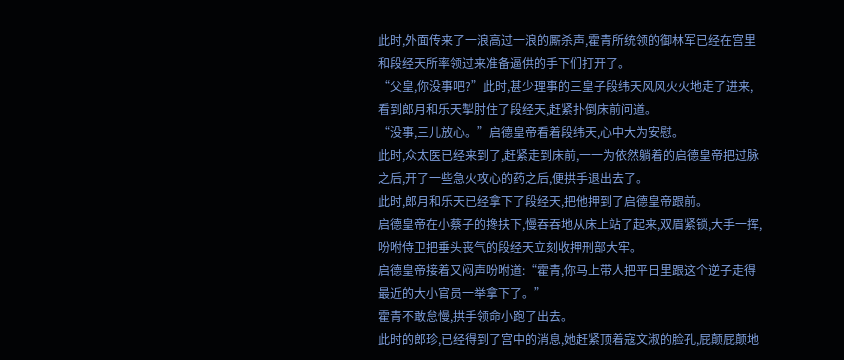此时,外面传来了一浪高过一浪的厮杀声,霍青所统领的御林军已经在宫里和段经天所率领过来准备逼供的手下们打开了。
“父皇,你没事吧?”此时,甚少理事的三皇子段纬天风风火火地走了进来,看到郎月和乐天掣肘住了段经天,赶紧扑倒床前问道。
“没事,三儿放心。”启德皇帝看着段纬天,心中大为安慰。
此时,众太医已经来到了,赶紧走到床前,一一为依然躺着的启德皇帝把过脉之后,开了一些急火攻心的药之后,便拱手退出去了。
此时,郎月和乐天已经拿下了段经天,把他押到了启德皇帝跟前。
启德皇帝在小蔡子的搀扶下,慢吞吞地从床上站了起来,双眉紧锁,大手一挥,吩咐侍卫把垂头丧气的段经天立刻收押刑部大牢。
启德皇帝接着又闷声吩咐道:“霍青,你马上带人把平日里跟这个逆子走得最近的大小官员一举拿下了。”
霍青不敢怠慢,拱手领命小跑了出去。
此时的郎珍,已经得到了宫中的消息,她赶紧顶着寇文淑的脸孔,屁颠屁颠地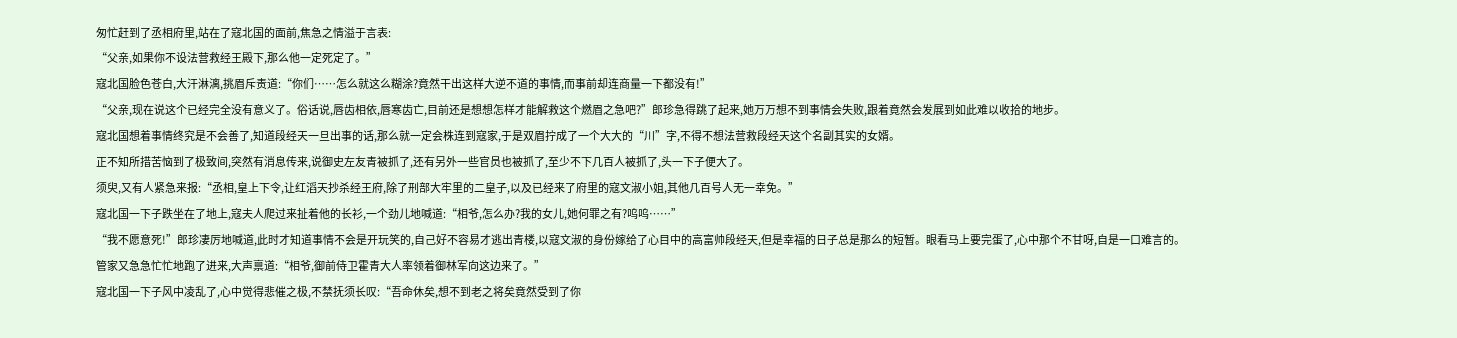匆忙赶到了丞相府里,站在了寇北国的面前,焦急之情溢于言表:
“父亲,如果你不设法营救经王殿下,那么他一定死定了。”
寇北国脸色苍白,大汗淋漓,挑眉斥责道:“你们……怎么就这么糊涂?竟然干出这样大逆不道的事情,而事前却连商量一下都没有!”
“父亲,现在说这个已经完全没有意义了。俗话说,唇齿相依,唇寒齿亡,目前还是想想怎样才能解救这个燃眉之急吧?”郎珍急得跳了起来,她万万想不到事情会失败,跟着竟然会发展到如此难以收拾的地步。
寇北国想着事情终究是不会善了,知道段经天一旦出事的话,那么就一定会株连到寇家,于是双眉拧成了一个大大的“川”字,不得不想法营救段经天这个名副其实的女婿。
正不知所措苦恼到了极致间,突然有消息传来,说御史左友青被抓了,还有另外一些官员也被抓了,至少不下几百人被抓了,头一下子便大了。
须臾,又有人紧急来报:“丞相,皇上下令,让红滔天抄杀经王府,除了刑部大牢里的二皇子,以及已经来了府里的寇文淑小姐,其他几百号人无一幸免。”
寇北国一下子跌坐在了地上,寇夫人爬过来扯着他的长衫,一个劲儿地喊道:“相爷,怎么办?我的女儿,她何罪之有?呜呜……”
“我不愿意死!”郎珍凄厉地喊道,此时才知道事情不会是开玩笑的,自己好不容易才逃出青楼,以寇文淑的身份嫁给了心目中的高富帅段经天,但是幸福的日子总是那么的短暂。眼看马上要完蛋了,心中那个不甘呀,自是一口难言的。
管家又急急忙忙地跑了进来,大声禀道:“相爷,御前侍卫霍青大人率领着御林军向这边来了。”
寇北国一下子风中凌乱了,心中觉得悲催之极,不禁抚须长叹:“吾命休矣,想不到老之将矣竟然受到了你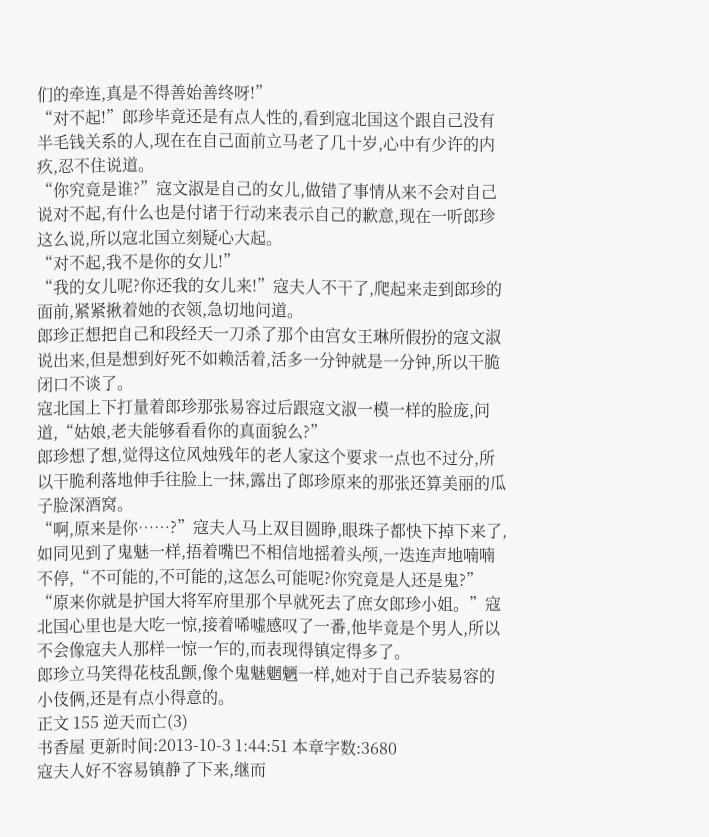们的牵连,真是不得善始善终呀!”
“对不起!”郎珍毕竟还是有点人性的,看到寇北国这个跟自己没有半毛钱关系的人,现在在自己面前立马老了几十岁,心中有少许的内疚,忍不住说道。
“你究竟是谁?”寇文淑是自己的女儿,做错了事情从来不会对自己说对不起,有什么也是付诸于行动来表示自己的歉意,现在一听郎珍这么说,所以寇北国立刻疑心大起。
“对不起,我不是你的女儿!”
“我的女儿呢?你还我的女儿来!”寇夫人不干了,爬起来走到郎珍的面前,紧紧揪着她的衣领,急切地问道。
郎珍正想把自己和段经天一刀杀了那个由宫女王琳所假扮的寇文淑说出来,但是想到好死不如赖活着,活多一分钟就是一分钟,所以干脆闭口不谈了。
寇北国上下打量着郎珍那张易容过后跟寇文淑一模一样的脸庞,问道,“姑娘,老夫能够看看你的真面貌么?”
郎珍想了想,觉得这位风烛残年的老人家这个要求一点也不过分,所以干脆利落地伸手往脸上一抹,露出了郎珍原来的那张还算美丽的瓜子脸深酒窝。
“啊,原来是你……?”寇夫人马上双目圆睁,眼珠子都快下掉下来了,如同见到了鬼魅一样,捂着嘴巴不相信地摇着头颅,一迭连声地喃喃不停,“不可能的,不可能的,这怎么可能呢?你究竟是人还是鬼?”
“原来你就是护国大将军府里那个早就死去了庶女郎珍小姐。”寇北国心里也是大吃一惊,接着唏嘘感叹了一番,他毕竟是个男人,所以不会像寇夫人那样一惊一乍的,而表现得镇定得多了。
郎珍立马笑得花枝乱颤,像个鬼魅魍魉一样,她对于自己乔装易容的小伎俩,还是有点小得意的。
正文 155 逆天而亡(3)
书香屋 更新时间:2013-10-3 1:44:51 本章字数:3680
寇夫人好不容易镇静了下来,继而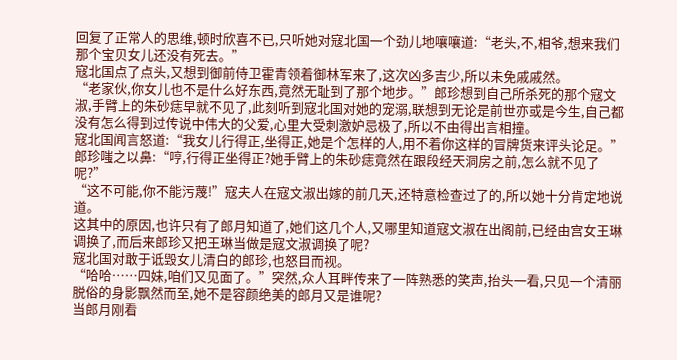回复了正常人的思维,顿时欣喜不已,只听她对寇北国一个劲儿地嚷嚷道:“老头,不,相爷,想来我们那个宝贝女儿还没有死去。”
寇北国点了点头,又想到御前侍卫霍青领着御林军来了,这次凶多吉少,所以未免戚戚然。
“老家伙,你女儿也不是什么好东西,竟然无耻到了那个地步。”郎珍想到自己所杀死的那个寇文淑,手臂上的朱砂痣早就不见了,此刻听到寇北国对她的宠溺,联想到无论是前世亦或是今生,自己都没有怎么得到过传说中伟大的父爱,心里大受刺激妒忌极了,所以不由得出言相撞。
寇北国闻言怒道:“我女儿行得正,坐得正,她是个怎样的人,用不着你这样的冒牌货来评头论足。”
郎珍嗤之以鼻:“哼,行得正坐得正?她手臂上的朱砂痣竟然在跟段经天洞房之前,怎么就不见了呢?”
“这不可能,你不能污蔑!”寇夫人在寇文淑出嫁的前几天,还特意检查过了的,所以她十分肯定地说道。
这其中的原因,也许只有了郎月知道了,她们这几个人,又哪里知道寇文淑在出阁前,已经由宫女王琳调换了,而后来郎珍又把王琳当做是寇文淑调换了呢?
寇北国对敢于诋毁女儿清白的郎珍,也怒目而视。
“哈哈……四妹,咱们又见面了。”突然,众人耳畔传来了一阵熟悉的笑声,抬头一看,只见一个清丽脱俗的身影飘然而至,她不是容颜绝美的郎月又是谁呢?
当郎月刚看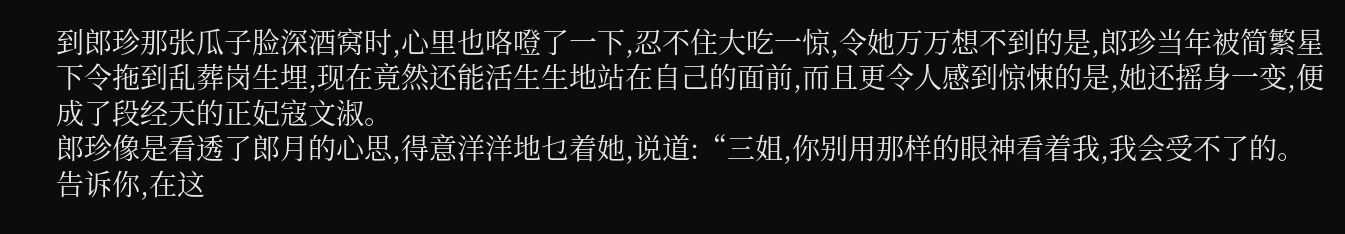到郎珍那张瓜子脸深酒窝时,心里也咯噔了一下,忍不住大吃一惊,令她万万想不到的是,郎珍当年被简繁星下令拖到乱葬岗生埋,现在竟然还能活生生地站在自己的面前,而且更令人感到惊悚的是,她还摇身一变,便成了段经天的正妃寇文淑。
郎珍像是看透了郎月的心思,得意洋洋地乜着她,说道:“三姐,你别用那样的眼神看着我,我会受不了的。告诉你,在这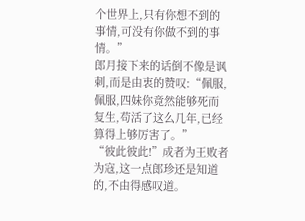个世界上,只有你想不到的事情,可没有你做不到的事情。”
郎月接下来的话倒不像是讽刺,而是由衷的赞叹:“佩服,佩服,四妹你竟然能够死而复生,苟活了这么几年,已经算得上够厉害了。”
“彼此彼此!”成者为王败者为寇,这一点郎珍还是知道的,不由得感叹道。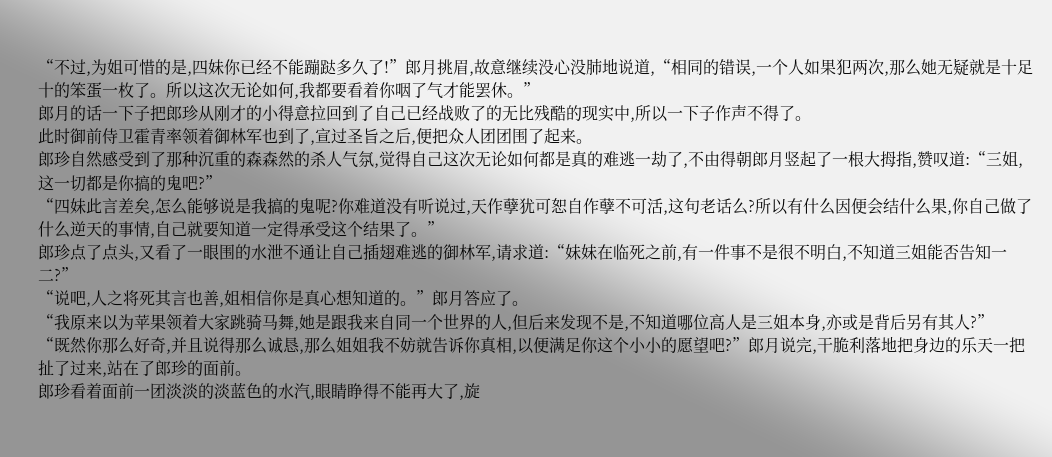“不过,为姐可惜的是,四妹你已经不能蹦跶多久了!”郎月挑眉,故意继续没心没肺地说道,“相同的错误,一个人如果犯两次,那么她无疑就是十足十的笨蛋一枚了。所以这次无论如何,我都要看着你咽了气才能罢休。”
郎月的话一下子把郎珍从刚才的小得意拉回到了自己已经战败了的无比残酷的现实中,所以一下子作声不得了。
此时御前侍卫霍青率领着御林军也到了,宣过圣旨之后,便把众人团团围了起来。
郎珍自然感受到了那种沉重的森森然的杀人气氛,觉得自己这次无论如何都是真的难逃一劫了,不由得朝郎月竖起了一根大拇指,赞叹道:“三姐,这一切都是你搞的鬼吧?”
“四妹此言差矣,怎么能够说是我搞的鬼呢?你难道没有听说过,天作孽犹可恕自作孽不可活,这句老话么?所以有什么因便会结什么果,你自己做了什么逆天的事情,自己就要知道一定得承受这个结果了。”
郎珍点了点头,又看了一眼围的水泄不通让自己插翅难逃的御林军,请求道:“妹妹在临死之前,有一件事不是很不明白,不知道三姐能否告知一二?”
“说吧,人之将死其言也善,姐相信你是真心想知道的。”郎月答应了。
“我原来以为苹果领着大家跳骑马舞,她是跟我来自同一个世界的人,但后来发现不是,不知道哪位高人是三姐本身,亦或是背后另有其人?”
“既然你那么好奇,并且说得那么诚恳,那么姐姐我不妨就告诉你真相,以便满足你这个小小的愿望吧?”郎月说完,干脆利落地把身边的乐天一把扯了过来,站在了郎珍的面前。
郎珍看着面前一团淡淡的淡蓝色的水汽,眼睛睁得不能再大了,旋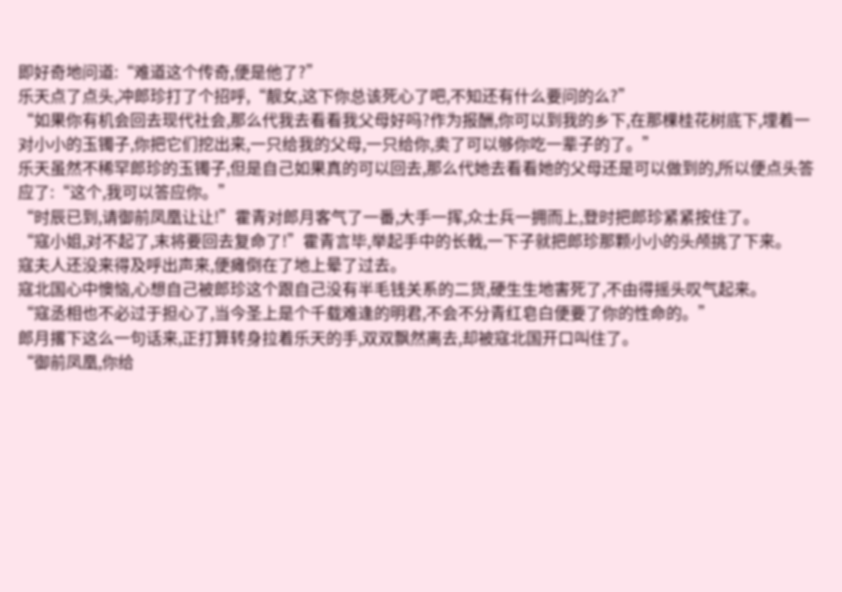即好奇地问道:“难道这个传奇,便是他了?”
乐天点了点头,冲郎珍打了个招呼,“靓女,这下你总该死心了吧,不知还有什么要问的么?”
“如果你有机会回去现代社会,那么代我去看看我父母好吗?作为报酬,你可以到我的乡下,在那棵桂花树底下,埋着一对小小的玉镯子,你把它们挖出来,一只给我的父母,一只给你,卖了可以够你吃一辈子的了。”
乐天虽然不稀罕郎珍的玉镯子,但是自己如果真的可以回去,那么代她去看看她的父母还是可以做到的,所以便点头答应了:“这个,我可以答应你。”
“时辰已到,请御前凤凰让让!”霍青对郎月客气了一番,大手一挥,众士兵一拥而上,登时把郎珍紧紧按住了。
“寇小姐,对不起了,末将要回去复命了!”霍青言毕,举起手中的长戟,一下子就把郎珍那颗小小的头颅挑了下来。
寇夫人还没来得及呼出声来,便瘫倒在了地上晕了过去。
寇北国心中懊恼,心想自己被郎珍这个跟自己没有半毛钱关系的二货,硬生生地害死了,不由得摇头叹气起来。
“寇丞相也不必过于担心了,当今圣上是个千载难逢的明君,不会不分青红皂白便要了你的性命的。”
郎月撂下这么一句话来,正打算转身拉着乐天的手,双双飘然离去,却被寇北国开口叫住了。
“御前凤凰,你给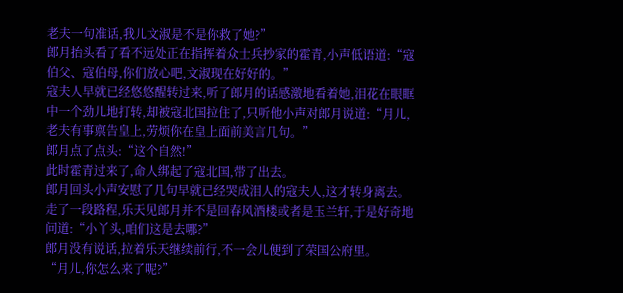老夫一句准话,我儿文淑是不是你救了她?”
郎月抬头看了看不远处正在指挥着众士兵抄家的霍青,小声低语道:“寇伯父、寇伯母,你们放心吧,文淑现在好好的。”
寇夫人早就已经悠悠醒转过来,听了郎月的话感激地看着她,泪花在眼眶中一个劲儿地打转,却被寇北国拉住了,只听他小声对郎月说道:“月儿,老夫有事禀告皇上,劳烦你在皇上面前美言几句。”
郎月点了点头:“这个自然!”
此时霍青过来了,命人绑起了寇北国,带了出去。
郎月回头小声安慰了几句早就已经哭成泪人的寇夫人,这才转身离去。
走了一段路程,乐天见郎月并不是回春风酒楼或者是玉兰轩,于是好奇地问道:“小丫头,咱们这是去哪?”
郎月没有说话,拉着乐天继续前行,不一会儿便到了荣国公府里。
“月儿,你怎么来了呢?”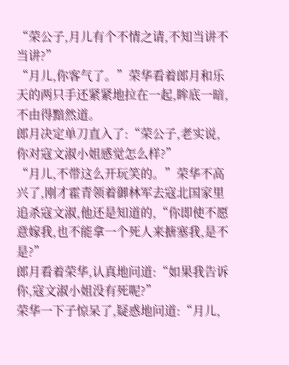“荣公子,月儿有个不情之请,不知当讲不当讲?”
“月儿,你客气了。”荣华看着郎月和乐天的两只手还紧紧地拉在一起,眸底一暗,不由得黯然道。
郎月决定单刀直入了:“荣公子,老实说,你对寇文淑小姐感觉怎么样?”
“月儿,不带这么开玩笑的。”荣华不高兴了,刚才霍青领着御林军去寇北国家里追杀寇文淑,他还是知道的,“你即使不愿意嫁我,也不能拿一个死人来搪塞我,是不是?”
郎月看着荣华,认真地问道:“如果我告诉你,寇文淑小姐没有死呢?”
荣华一下子惊呆了,疑惑地问道:“月儿,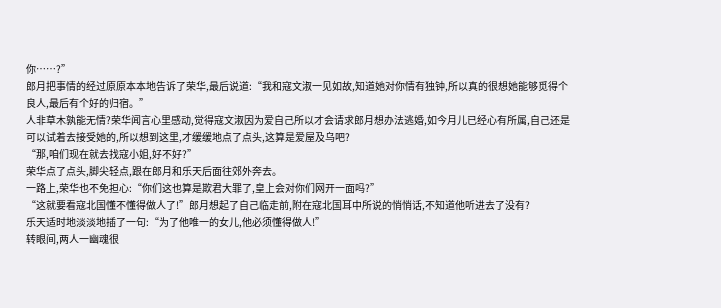你……?”
郎月把事情的经过原原本本地告诉了荣华,最后说道:“我和寇文淑一见如故,知道她对你情有独钟,所以真的很想她能够觅得个良人,最后有个好的归宿。”
人非草木孰能无情?荣华闻言心里感动,觉得寇文淑因为爱自己所以才会请求郎月想办法逃婚,如今月儿已经心有所属,自己还是可以试着去接受她的,所以想到这里,才缓缓地点了点头,这算是爱屋及乌吧?
“那,咱们现在就去找寇小姐,好不好?”
荣华点了点头,脚尖轻点,跟在郎月和乐天后面往郊外奔去。
一路上,荣华也不免担心:“你们这也算是欺君大罪了,皇上会对你们网开一面吗?”
“这就要看寇北国懂不懂得做人了!”郎月想起了自己临走前,附在寇北国耳中所说的悄悄话,不知道他听进去了没有?
乐天适时地淡淡地插了一句:“为了他唯一的女儿,他必须懂得做人!”
转眼间,两人一幽魂很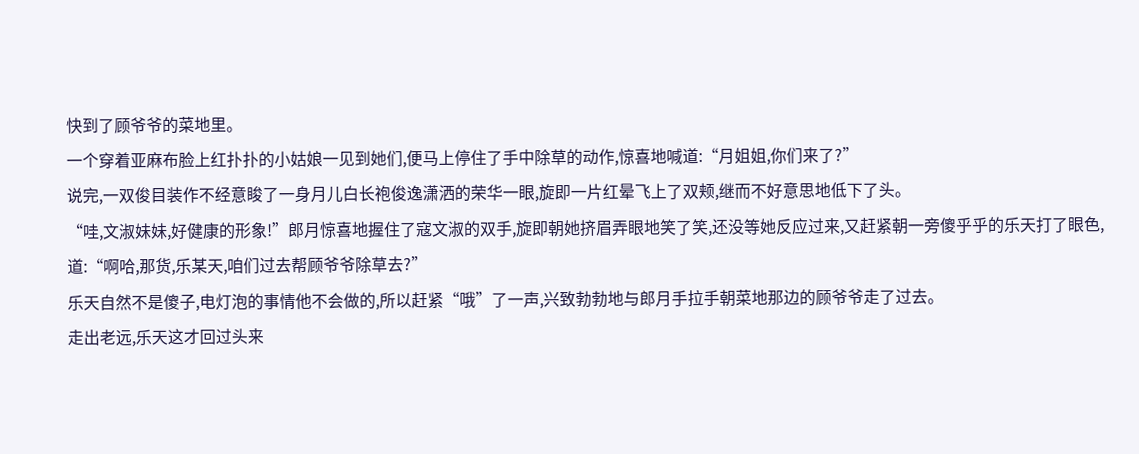快到了顾爷爷的菜地里。
一个穿着亚麻布脸上红扑扑的小姑娘一见到她们,便马上停住了手中除草的动作,惊喜地喊道:“月姐姐,你们来了?”
说完,一双俊目装作不经意睃了一身月儿白长袍俊逸潇洒的荣华一眼,旋即一片红晕飞上了双颊,继而不好意思地低下了头。
“哇,文淑妹妹,好健康的形象!”郎月惊喜地握住了寇文淑的双手,旋即朝她挤眉弄眼地笑了笑,还没等她反应过来,又赶紧朝一旁傻乎乎的乐天打了眼色,道:“啊哈,那货,乐某天,咱们过去帮顾爷爷除草去?”
乐天自然不是傻子,电灯泡的事情他不会做的,所以赶紧“哦”了一声,兴致勃勃地与郎月手拉手朝菜地那边的顾爷爷走了过去。
走出老远,乐天这才回过头来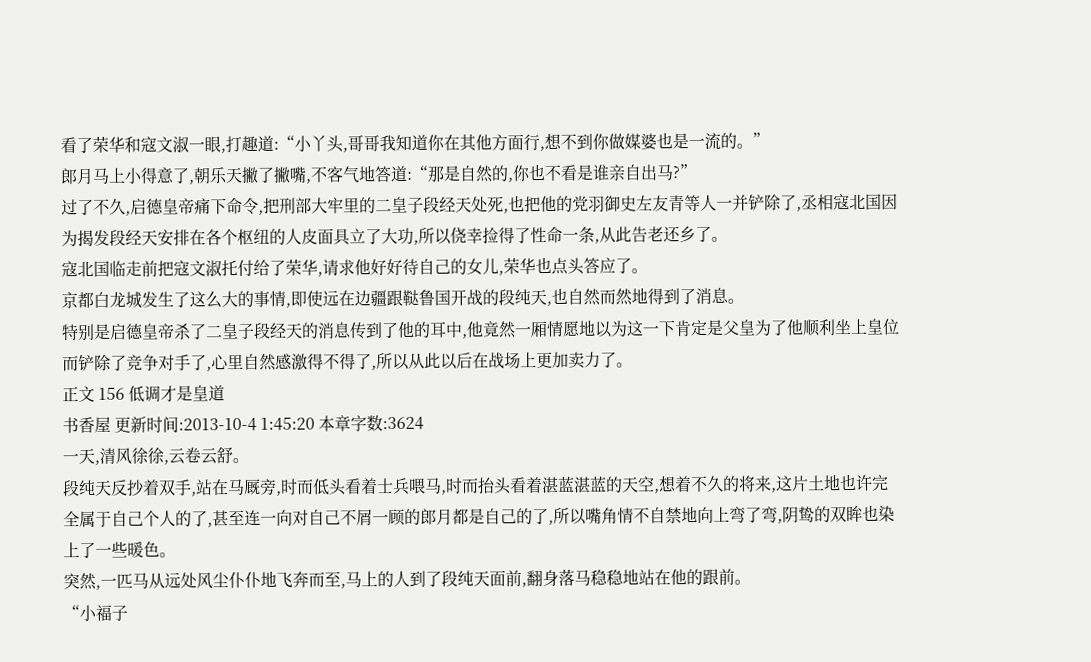看了荣华和寇文淑一眼,打趣道:“小丫头,哥哥我知道你在其他方面行,想不到你做媒婆也是一流的。”
郎月马上小得意了,朝乐天撇了撇嘴,不客气地答道:“那是自然的,你也不看是谁亲自出马?”
过了不久,启德皇帝痛下命令,把刑部大牢里的二皇子段经天处死,也把他的党羽御史左友青等人一并铲除了,丞相寇北国因为揭发段经天安排在各个枢纽的人皮面具立了大功,所以侥幸捡得了性命一条,从此告老还乡了。
寇北国临走前把寇文淑托付给了荣华,请求他好好待自己的女儿,荣华也点头答应了。
京都白龙城发生了这么大的事情,即使远在边疆跟鞑鲁国开战的段纯天,也自然而然地得到了消息。
特别是启德皇帝杀了二皇子段经天的消息传到了他的耳中,他竟然一厢情愿地以为这一下肯定是父皇为了他顺利坐上皇位而铲除了竞争对手了,心里自然感激得不得了,所以从此以后在战场上更加卖力了。
正文 156 低调才是皇道
书香屋 更新时间:2013-10-4 1:45:20 本章字数:3624
一天,清风徐徐,云卷云舒。
段纯天反抄着双手,站在马厩旁,时而低头看着士兵喂马,时而抬头看着湛蓝湛蓝的天空,想着不久的将来,这片土地也许完全属于自己个人的了,甚至连一向对自己不屑一顾的郎月都是自己的了,所以嘴角情不自禁地向上弯了弯,阴鸷的双眸也染上了一些暖色。
突然,一匹马从远处风尘仆仆地飞奔而至,马上的人到了段纯天面前,翻身落马稳稳地站在他的跟前。
“小福子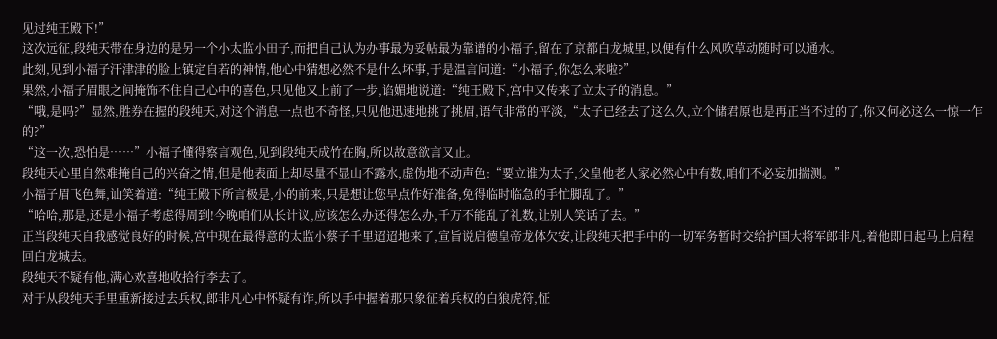见过纯王殿下!”
这次远征,段纯天带在身边的是另一个小太监小田子,而把自己认为办事最为妥帖最为靠谱的小福子,留在了京都白龙城里,以便有什么风吹草动随时可以通水。
此刻,见到小福子汗津津的脸上镇定自若的神情,他心中猜想必然不是什么坏事,于是温言问道:“小福子,你怎么来啦?”
果然,小福子眉眼之间掩饰不住自己心中的喜色,只见他又上前了一步,谄媚地说道:“纯王殿下,宫中又传来了立太子的消息。”
“哦,是吗?”显然,胜券在握的段纯天,对这个消息一点也不奇怪,只见他迅速地挑了挑眉,语气非常的平淡,“太子已经去了这么久,立个储君原也是再正当不过的了,你又何必这么一惊一乍的?”
“这一次,恐怕是……”小福子懂得察言观色,见到段纯天成竹在胸,所以故意欲言又止。
段纯天心里自然难掩自己的兴奋之情,但是他表面上却尽量不显山不露水,虚伪地不动声色:“要立谁为太子,父皇他老人家必然心中有数,咱们不必妄加揣测。”
小福子眉飞色舞,讪笑着道:“纯王殿下所言极是,小的前来,只是想让您早点作好准备,免得临时临急的手忙脚乱了。”
“哈哈,那是,还是小福子考虑得周到!今晚咱们从长计议,应该怎么办还得怎么办,千万不能乱了礼数,让别人笑话了去。”
正当段纯天自我感觉良好的时候,宫中现在最得意的太监小蔡子千里迢迢地来了,宣旨说启德皇帝龙体欠安,让段纯天把手中的一切军务暂时交给护国大将军郎非凡,着他即日起马上启程回白龙城去。
段纯天不疑有他,满心欢喜地收拾行李去了。
对于从段纯天手里重新接过去兵权,郎非凡心中怀疑有诈,所以手中握着那只象征着兵权的白狼虎符,怔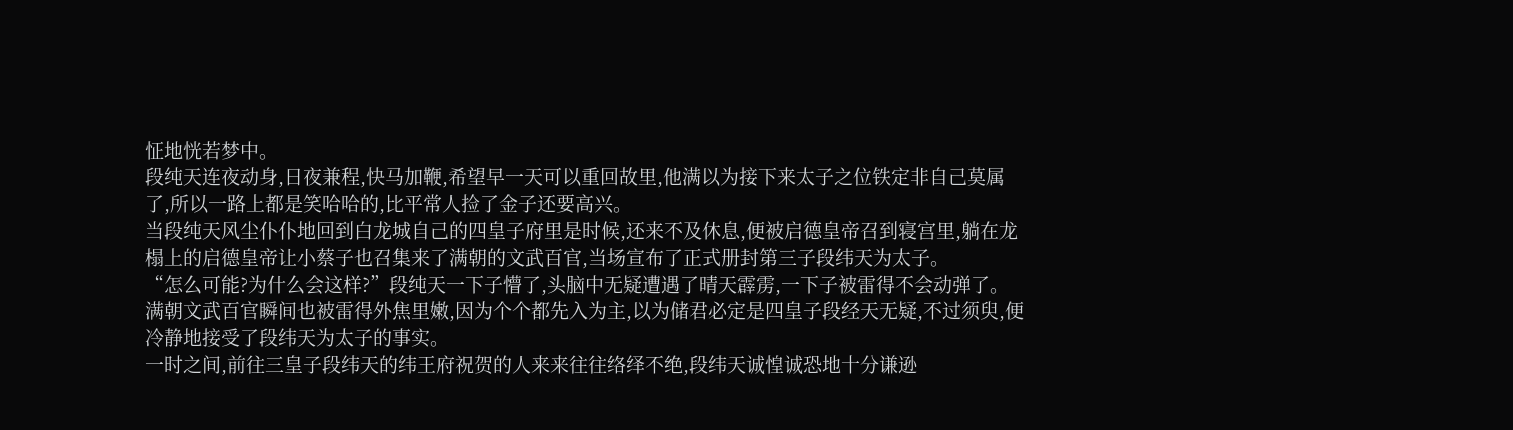怔地恍若梦中。
段纯天连夜动身,日夜兼程,快马加鞭,希望早一天可以重回故里,他满以为接下来太子之位铁定非自己莫属了,所以一路上都是笑哈哈的,比平常人捡了金子还要高兴。
当段纯天风尘仆仆地回到白龙城自己的四皇子府里是时候,还来不及休息,便被启德皇帝召到寝宫里,躺在龙榻上的启德皇帝让小蔡子也召集来了满朝的文武百官,当场宣布了正式册封第三子段纬天为太子。
“怎么可能?为什么会这样?”段纯天一下子懵了,头脑中无疑遭遇了晴天霹雳,一下子被雷得不会动弹了。
满朝文武百官瞬间也被雷得外焦里嫩,因为个个都先入为主,以为储君必定是四皇子段经天无疑,不过须臾,便冷静地接受了段纬天为太子的事实。
一时之间,前往三皇子段纬天的纬王府祝贺的人来来往往络绎不绝,段纬天诚惶诚恐地十分谦逊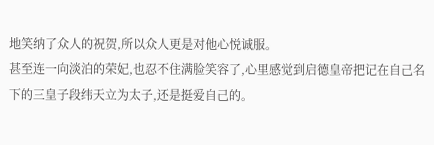地笑纳了众人的祝贺,所以众人更是对他心悦诚服。
甚至连一向淡泊的荣妃,也忍不住满脸笑容了,心里感觉到启德皇帝把记在自己名下的三皇子段纬天立为太子,还是挺爱自己的。